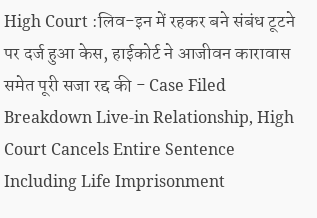High Court :लिव-इन में रहकर बने संबंध टूटने पर दर्ज हुआ केस, हाईकोर्ट ने आजीवन कारावास समेत पूरी सजा रद्द की - Case Filed Breakdown Live-in Relationship, High Court Cancels Entire Sentence Including Life Imprisonment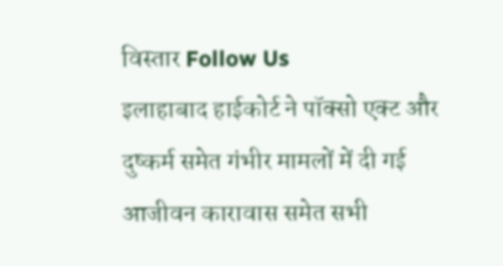विस्तार Follow Us
इलाहाबाद हाईकोर्ट ने पॉक्सो एक्ट और दुष्कर्म समेत गंभीर मामलों में दी गई आजीवन कारावास समेत सभी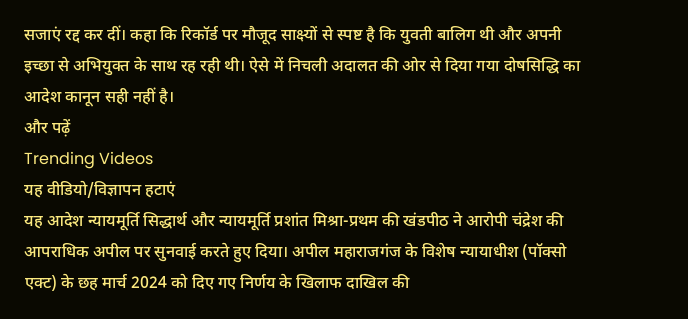सजाएं रद्द कर दीं। कहा कि रिकॉर्ड पर मौजूद साक्ष्यों से स्पष्ट है कि युवती बालिग थी और अपनी इच्छा से अभियुक्त के साथ रह रही थी। ऐसे में निचली अदालत की ओर से दिया गया दोषसिद्धि का आदेश कानून सही नहीं है।
और पढ़ें
Trending Videos
यह वीडियो/विज्ञापन हटाएं
यह आदेश न्यायमूर्ति सिद्धार्थ और न्यायमूर्ति प्रशांत मिश्रा-प्रथम की खंडपीठ ने आरोपी चंद्रेश की आपराधिक अपील पर सुनवाई करते हुए दिया। अपील महाराजगंज के विशेष न्यायाधीश (पॉक्सो एक्ट) के छह मार्च 2024 को दिए गए निर्णय के खिलाफ दाखिल की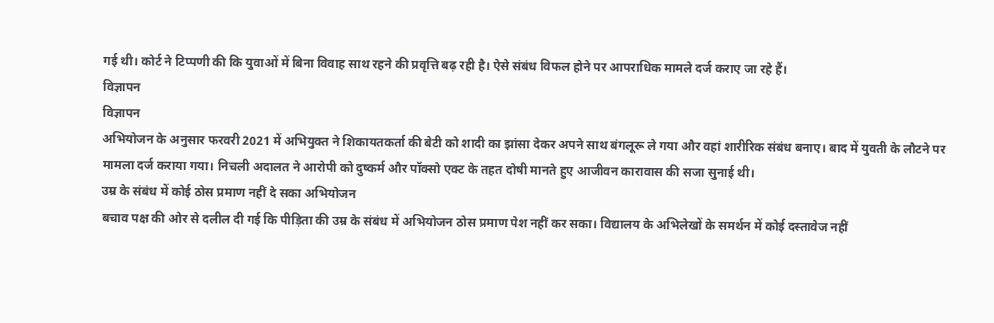गई थी। कोर्ट ने टिप्पणी की कि युवाओं में बिना विवाह साथ रहने की प्रवृत्ति बढ़ रही है। ऐसे संबंध विफल होने पर आपराधिक मामले दर्ज कराए जा रहे हैं।
विज्ञापन
विज्ञापन
अभियोजन के अनुसार फरवरी 2021 में अभियुक्त ने शिकायतकर्ता की बेटी को शादी का झांसा देकर अपने साथ बंगलूरू ले गया और वहां शारीरिक संबंध बनाए। बाद में युवती के लौटने पर मामला दर्ज कराया गया। निचली अदालत ने आरोपी को दुष्कर्म और पॉक्सो एक्ट के तहत दोषी मानते हुए आजीवन कारावास की सजा सुनाई थी।
उम्र के संबंध में कोई ठोस प्रमाण नहीं दे सका अभियोजन
बचाव पक्ष की ओर से दलील दी गई कि पीड़िता की उम्र के संबंध में अभियोजन ठोस प्रमाण पेश नहीं कर सका। विद्यालय के अभिलेखों के समर्थन में कोई दस्तावेज नहीं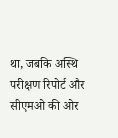था, जबकि अस्थि परीक्षण रिपोर्ट और सीएमओ की ओर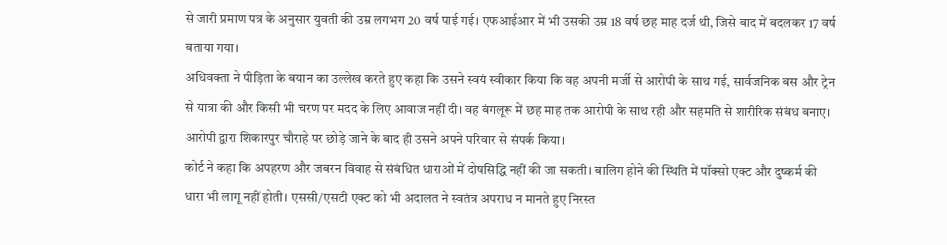से जारी प्रमाण पत्र के अनुसार युवती की उम्र लगभग 20 वर्ष पाई गई। एफआईआर में भी उसकी उम्र 18 वर्ष छह माह दर्ज थी, जिसे बाद में बदलकर 17 वर्ष बताया गया।
अधिवक्ता ने पीड़िता के बयान का उल्लेख करते हुए कहा कि उसने स्वयं स्वीकार किया कि वह अपनी मर्जी से आरोपी के साथ गई, सार्वजनिक बस और ट्रेन से यात्रा की और किसी भी चरण पर मदद के लिए आवाज नहीं दी। वह बंगलूरू में छह माह तक आरोपी के साथ रही और सहमति से शारीरिक संबंध बनाए। आरोपी द्वारा शिकारपुर चौराहे पर छोड़े जाने के बाद ही उसने अपने परिवार से संपर्क किया।
कोर्ट ने कहा कि अपहरण और जबरन विवाह से संबंधित धाराओं में दोषसिद्धि नहीं की जा सकती। बालिग होने की स्थिति में पॉक्सो एक्ट और दुष्कर्म की धारा भी लागू नहीं होती। एससी/एसटी एक्ट को भी अदालत ने स्वतंत्र अपराध न मानते हुए निरस्त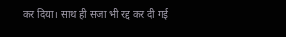कर दिया। साथ ही सजा भी रद्द कर दी गई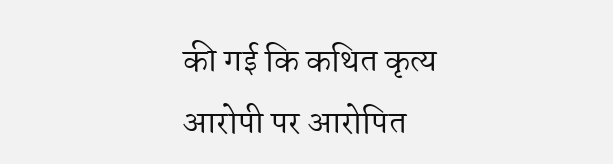की गई कि कथित कृत्य आरोपी पर आरोपित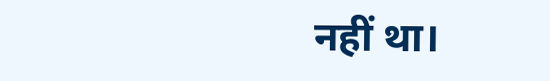नहीं था।